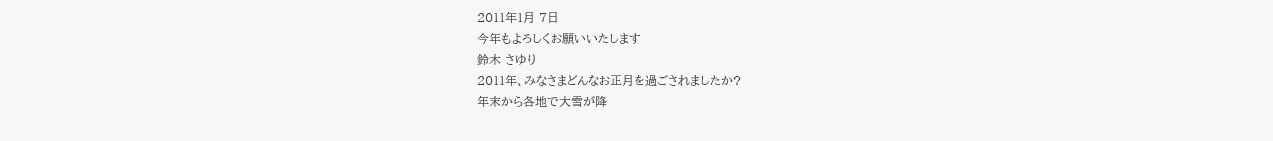2011年1月 7日
今年もよろしくお願いいたします
鈴木 さゆり
2011年、みなさまどんなお正月を過ごされましたか?
年末から各地で大雪が降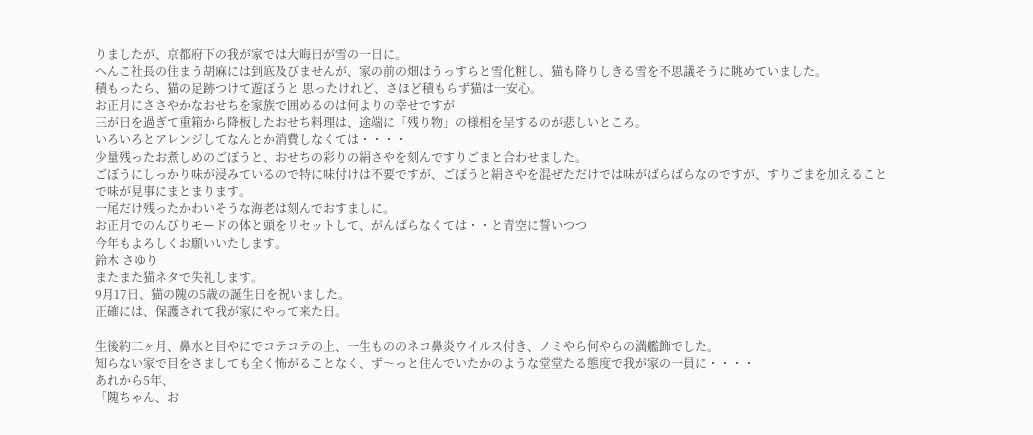りましたが、京都府下の我が家では大晦日が雪の一日に。
へんこ社長の住まう胡麻には到底及びませんが、家の前の畑はうっすらと雪化粧し、猫も降りしきる雪を不思議そうに眺めていました。
積もったら、猫の足跡つけて遊ぼうと 思ったけれど、さほど積もらず猫は一安心。
お正月にささやかなおせちを家族で囲めるのは何よりの幸せですが
三が日を過ぎて重箱から降板したおせち料理は、途端に「残り物」の様相を呈するのが悲しいところ。
いろいろとアレンジしてなんとか消費しなくては・・・・
少量残ったお煮しめのごぼうと、おせちの彩りの絹さやを刻んですりごまと合わせました。
ごぼうにしっかり味が浸みているので特に味付けは不要ですが、ごぼうと絹さやを混ぜただけでは味がばらばらなのですが、すりごまを加えることで味が見事にまとまります。
一尾だけ残ったかわいそうな海老は刻んでおすましに。
お正月でのんびりモードの体と頭をリセットして、がんばらなくては・・と青空に誓いつつ
今年もよろしくお願いいたします。
鈴木 さゆり
またまた猫ネタで失礼します。
9月17日、猫の隗の5歳の誕生日を祝いました。
正確には、保護されて我が家にやって来た日。

生後約二ヶ月、鼻水と目やにでコテコテの上、一生もののネコ鼻炎ウイルス付き、ノミやら何やらの満艦飾でした。
知らない家で目をさましても全く怖がることなく、ず〜っと住んでいたかのような堂堂たる態度で我が家の一員に・・・・
あれから5年、
「隗ちゃん、お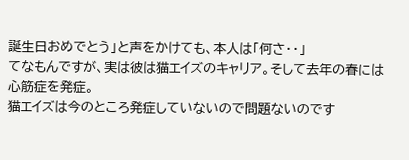誕生日おめでとう」と声をかけても、本人は「何さ・・」
てなもんですが、実は彼は猫エイズのキャリア。そして去年の春には心筋症を発症。
猫エイズは今のところ発症していないので問題ないのです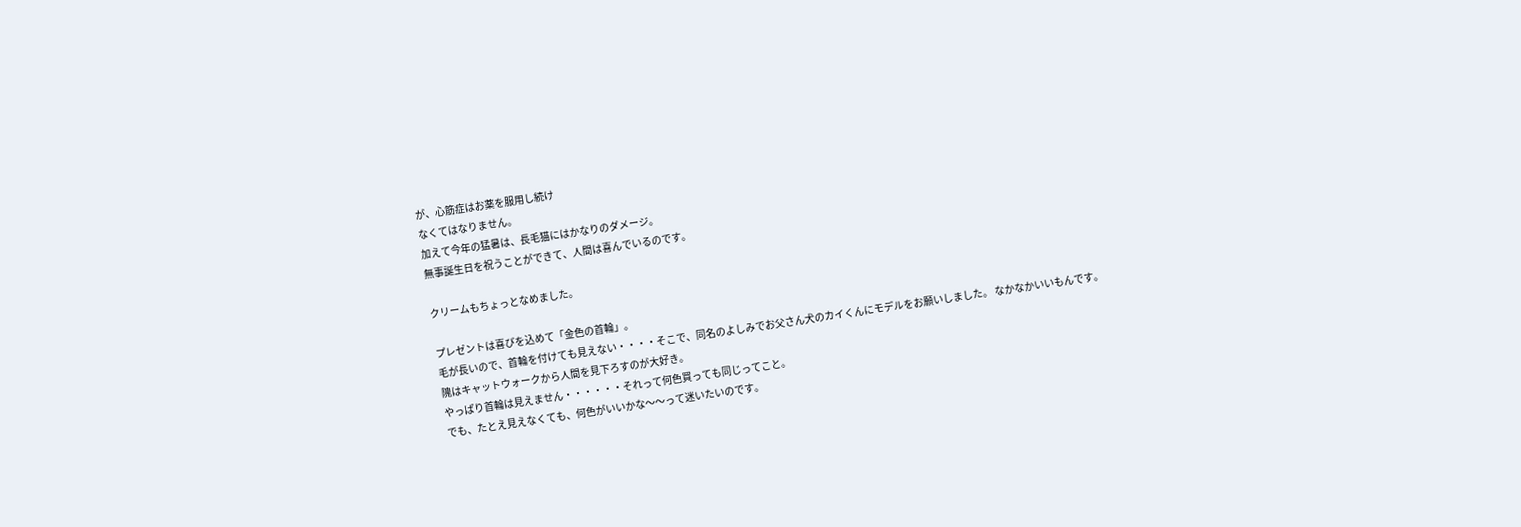が、心筋症はお薬を服用し続け
なくてはなりません。
加えて今年の猛暑は、長毛猫にはかなりのダメージ。
無事誕生日を祝うことができて、人間は喜んでいるのです。

クリームもちょっとなめました。

プレゼントは喜びを込めて「金色の首輪」。
毛が長いので、首輪を付けても見えない・・・・そこで、同名のよしみでお父さん犬のカイくんにモデルをお願いしました。 なかなかいいもんです。
隗はキャットウォークから人間を見下ろすのが大好き。
やっぱり首輪は見えません・・・・・・それって何色買っても同じってこと。
でも、たとえ見えなくても、何色がいいかな〜〜って迷いたいのです。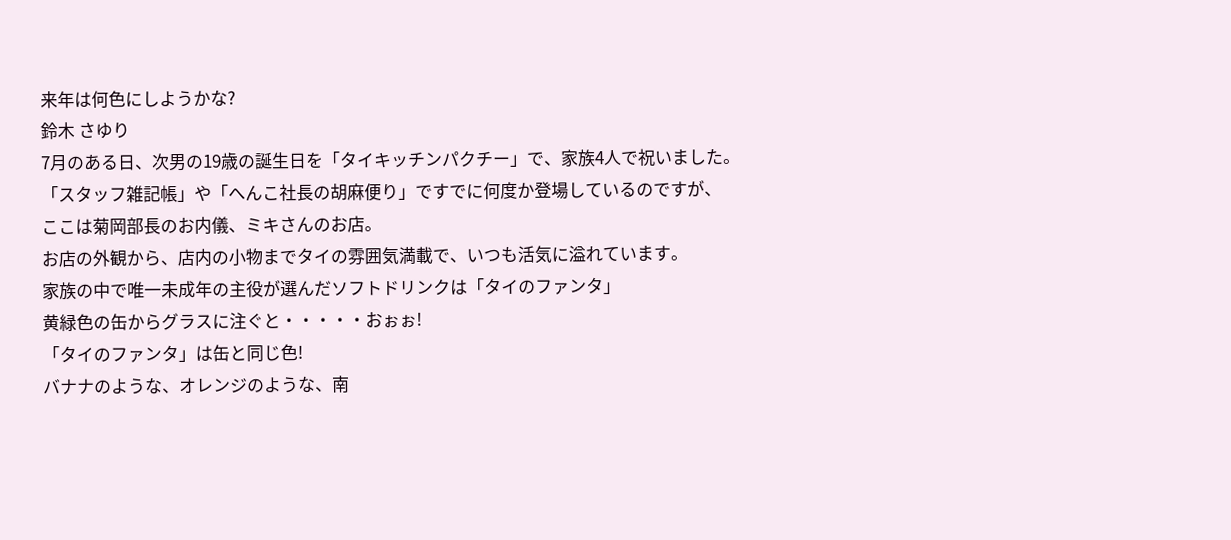来年は何色にしようかな?
鈴木 さゆり
7月のある日、次男の19歳の誕生日を「タイキッチンパクチー」で、家族4人で祝いました。
「スタッフ雑記帳」や「へんこ社長の胡麻便り」ですでに何度か登場しているのですが、
ここは菊岡部長のお内儀、ミキさんのお店。
お店の外観から、店内の小物までタイの雰囲気満載で、いつも活気に溢れています。
家族の中で唯一未成年の主役が選んだソフトドリンクは「タイのファンタ」
黄緑色の缶からグラスに注ぐと・・・・・おぉぉ!
「タイのファンタ」は缶と同じ色!
バナナのような、オレンジのような、南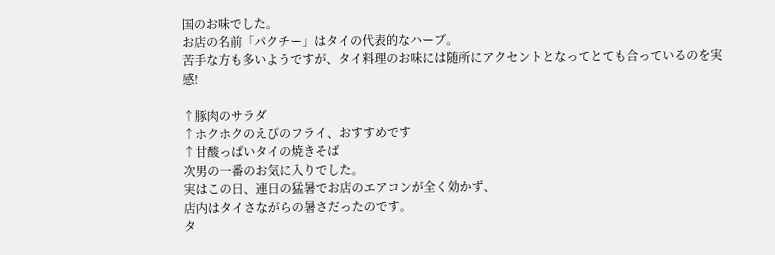国のお味でした。
お店の名前「パクチー」はタイの代表的なハーブ。
苦手な方も多いようですが、タイ料理のお味には随所にアクセントとなってとても合っているのを実感!

↑豚肉のサラダ
↑ホクホクのえびのフライ、おすすめです
↑甘酸っぱいタイの焼きそば
次男の一番のお気に入りでした。
実はこの日、連日の猛暑でお店のエアコンが全く効かず、
店内はタイさながらの暑さだったのです。
タ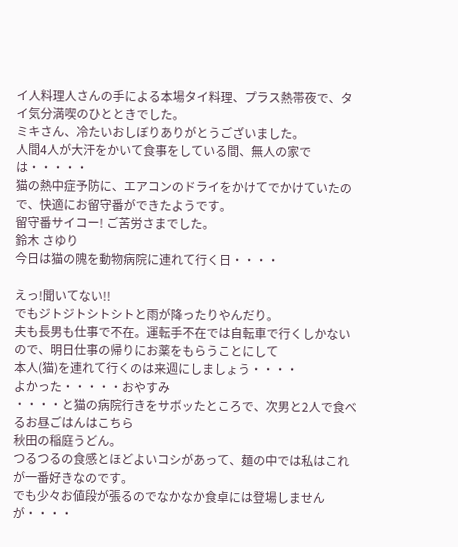イ人料理人さんの手による本場タイ料理、プラス熱帯夜で、タイ気分満喫のひとときでした。
ミキさん、冷たいおしぼりありがとうございました。
人間4人が大汗をかいて食事をしている間、無人の家では・・・・・
猫の熱中症予防に、エアコンのドライをかけてでかけていたので、快適にお留守番ができたようです。
留守番サイコー! ご苦労さまでした。
鈴木 さゆり
今日は猫の隗を動物病院に連れて行く日・・・・

えっ!聞いてない!!
でもジトジトシトシトと雨が降ったりやんだり。
夫も長男も仕事で不在。運転手不在では自転車で行くしかないので、明日仕事の帰りにお薬をもらうことにして
本人(猫)を連れて行くのは来週にしましょう・・・・
よかった・・・・・おやすみ
・・・・と猫の病院行きをサボッたところで、次男と2人で食べるお昼ごはんはこちら
秋田の稲庭うどん。
つるつるの食感とほどよいコシがあって、麺の中では私はこれが一番好きなのです。
でも少々お値段が張るのでなかなか食卓には登場しませんが・・・・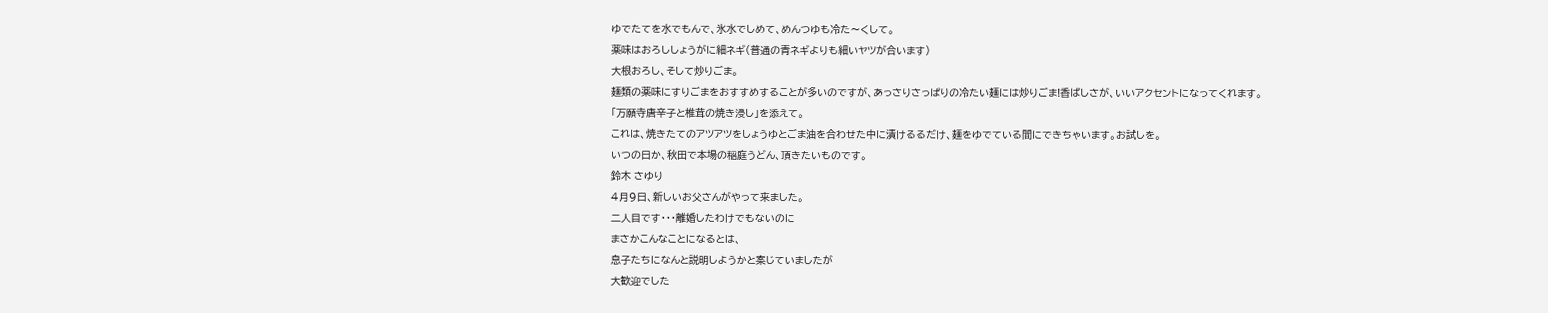ゆでたてを水でもんで、氷水でしめて、めんつゆも冷た〜くして。
薬味はおろししょうがに細ネギ(普通の青ネギよりも細いヤツが合います)
大根おろし、そして炒りごま。
麺類の薬味にすりごまをおすすめすることが多いのですが、あっさりさっぱりの冷たい麺には炒りごま!香ばしさが、いいアクセントになってくれます。
「万願寺唐辛子と椎茸の焼き浸し」を添えて。
これは、焼きたてのアツアツをしょうゆとごま油を合わせた中に漬けるるだけ、麺をゆでている間にできちゃいます。お試しを。
いつの日か、秋田で本場の稲庭うどん、頂きたいものです。
鈴木 さゆり
4月9日、新しいお父さんがやって来ました。
二人目です・・・離婚したわけでもないのに
まさかこんなことになるとは、
息子たちになんと説明しようかと案じていましたが
大歓迎でした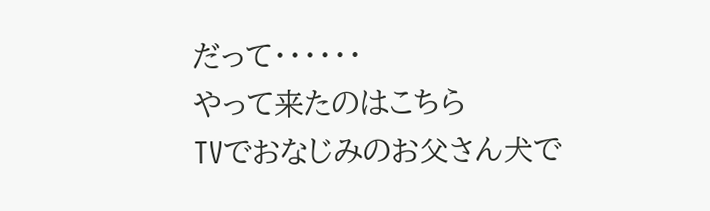だって・・・・・・
やって来たのはこちら
TVでおなじみのお父さん犬で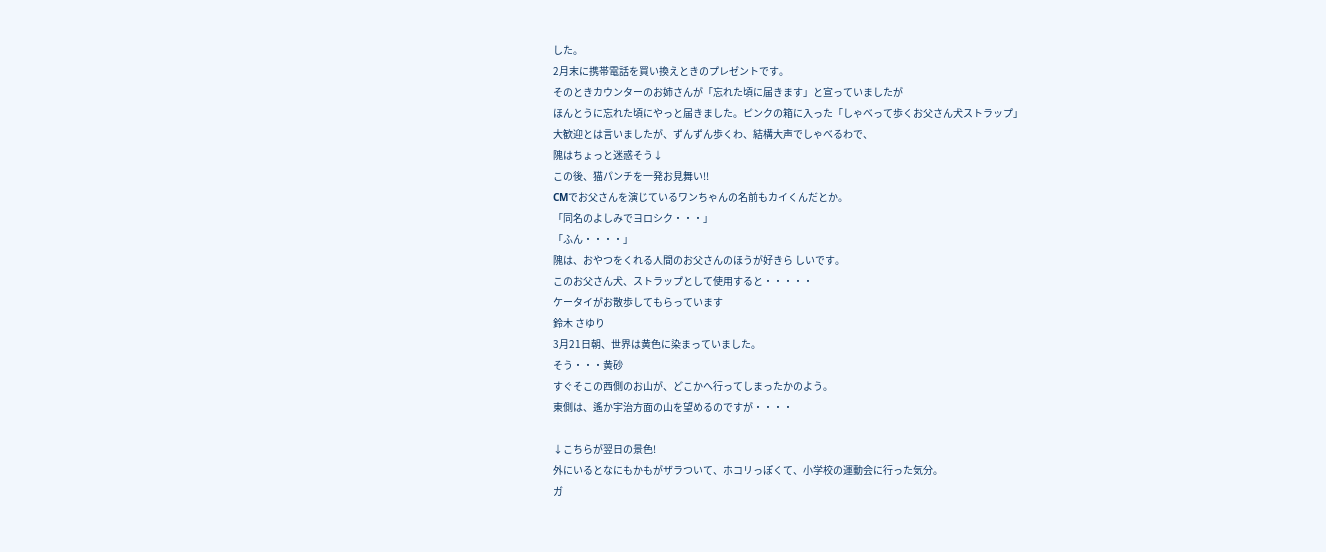した。
2月末に携帯電話を買い換えときのプレゼントです。
そのときカウンターのお姉さんが「忘れた頃に届きます」と宣っていましたが
ほんとうに忘れた頃にやっと届きました。ピンクの箱に入った「しゃべって歩くお父さん犬ストラップ」
大歓迎とは言いましたが、ずんずん歩くわ、結構大声でしゃべるわで、
隗はちょっと迷惑そう↓
この後、猫パンチを一発お見舞い!!
CMでお父さんを演じているワンちゃんの名前もカイくんだとか。
「同名のよしみでヨロシク・・・」
「ふん・・・・」
隗は、おやつをくれる人間のお父さんのほうが好きら しいです。
このお父さん犬、ストラップとして使用すると・・・・・
ケータイがお散歩してもらっています
鈴木 さゆり
3月21日朝、世界は黄色に染まっていました。
そう・・・黄砂
すぐそこの西側のお山が、どこかへ行ってしまったかのよう。
東側は、遙か宇治方面の山を望めるのですが・・・・

↓こちらが翌日の景色!
外にいるとなにもかもがザラついて、ホコリっぽくて、小学校の運動会に行った気分。
ガ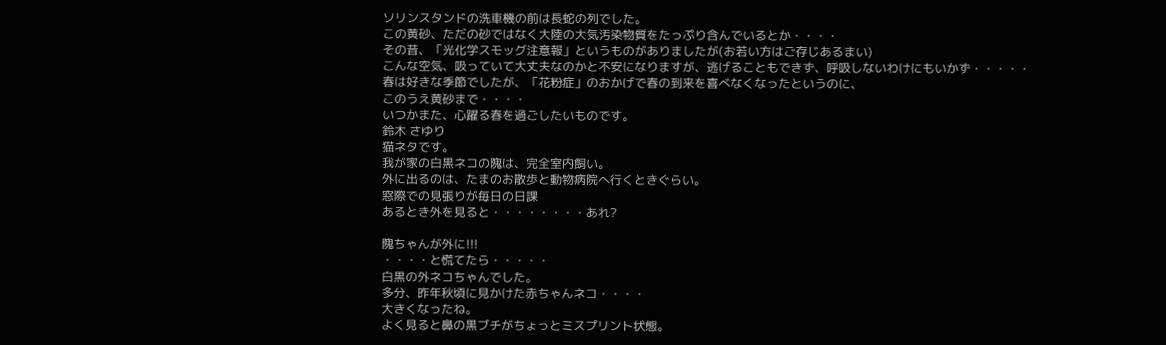ソリンスタンドの洗車機の前は長蛇の列でした。
この黄砂、ただの砂ではなく大陸の大気汚染物質をたっぷり含んでいるとか・・・・
その昔、「光化学スモッグ注意報」というものがありましたが(お若い方はご存じあるまい)
こんな空気、吸っていて大丈夫なのかと不安になりますが、逃げることもできず、呼吸しないわけにもいかず・・・・・
春は好きな季節でしたが、「花粉症」のおかげで春の到来を喜べなくなったというのに、
このうえ黄砂まで・・・・
いつかまた、心躍る春を過ごしたいものです。
鈴木 さゆり
猫ネタです。
我が家の白黒ネコの隗は、完全室内飼い。
外に出るのは、たまのお散歩と動物病院へ行くときぐらい。
窓際での見張りが毎日の日課
あるとき外を見ると・・・・・・・・あれ?

隗ちゃんが外に!!!
・・・・と慌てたら・・・・・
白黒の外ネコちゃんでした。
多分、昨年秋頃に見かけた赤ちゃんネコ・・・・
大きくなったね。
よく見ると鼻の黒ブチがちょっとミスプリント状態。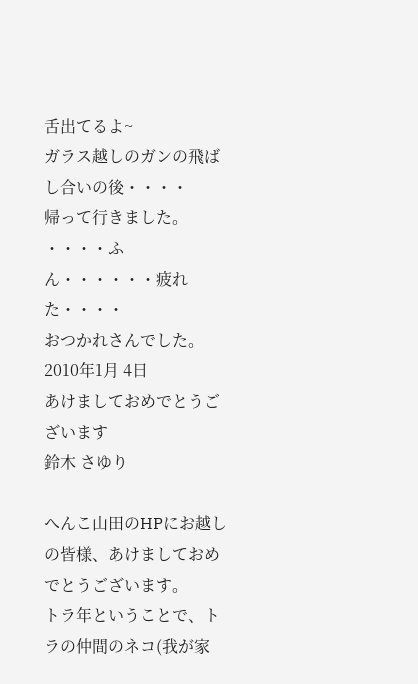舌出てるよ~
ガラス越しのガンの飛ばし合いの後・・・・
帰って行きました。
・・・・ふん・・・・・・疲れた・・・・
おつかれさんでした。
2010年1月 4日
あけましておめでとうございます
鈴木 さゆり

へんこ山田のHPにお越しの皆様、あけましておめでとうございます。
トラ年ということで、トラの仲間のネコ(我が家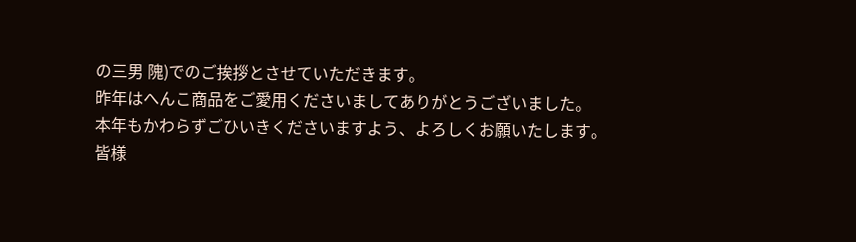の三男 隗)でのご挨拶とさせていただきます。
昨年はへんこ商品をご愛用くださいましてありがとうございました。
本年もかわらずごひいきくださいますよう、よろしくお願いたします。
皆様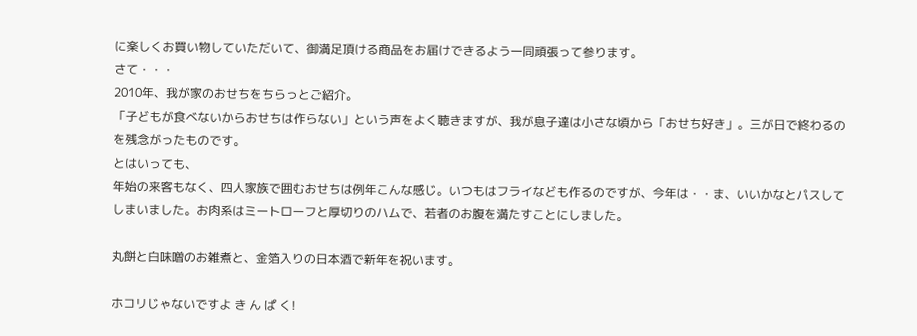に楽しくお買い物していただいて、御満足頂ける商品をお届けできるよう一同頑張って参ります。
さて・・・
2010年、我が家のおせちをちらっとご紹介。
「子どもが食べないからおせちは作らない」という声をよく聴きますが、我が息子達は小さな頃から「おせち好き」。三が日で終わるのを残念がったものです。
とはいっても、
年始の来客もなく、四人家族で囲むおせちは例年こんな感じ。いつもはフライなども作るのですが、今年は・・ま、いいかなとパスしてしまいました。お肉系はミートローフと厚切りのハムで、若者のお腹を満たすことにしました。

丸餅と白味噌のお雑煮と、金箔入りの日本酒で新年を祝います。

ホコリじゃないですよ き ん ぱ く!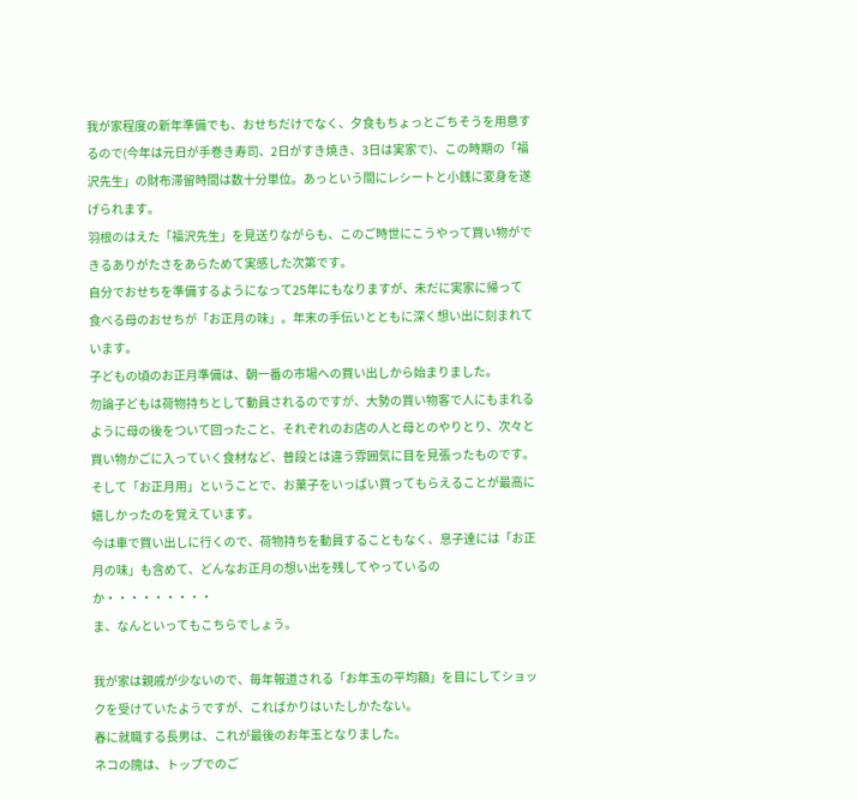我が家程度の新年準備でも、おせちだけでなく、夕食もちょっとごちそうを用意するので(今年は元日が手巻き寿司、2日がすき焼き、3日は実家で)、この時期の「福沢先生」の財布滞留時間は数十分単位。あっという間にレシートと小銭に変身を遂げられます。
羽根のはえた「福沢先生」を見送りながらも、このご時世にこうやって買い物ができるありがたさをあらためて実感した次第です。
自分でおせちを準備するようになって25年にもなりますが、未だに実家に帰って食べる母のおせちが「お正月の味」。年末の手伝いとともに深く想い出に刻まれています。
子どもの頃のお正月準備は、朝一番の市場への買い出しから始まりました。
勿論子どもは荷物持ちとして動員されるのですが、大勢の買い物客で人にもまれるように母の後をついて回ったこと、それぞれのお店の人と母とのやりとり、次々と買い物かごに入っていく食材など、普段とは違う雰囲気に目を見張ったものです。
そして「お正月用」ということで、お菓子をいっぱい買ってもらえることが最高に嬉しかったのを覚えています。
今は車で買い出しに行くので、荷物持ちを動員することもなく、息子達には「お正月の味」も含めて、どんなお正月の想い出を残してやっているのか・・・・・・・・・
ま、なんといってもこちらでしょう。

我が家は親戚が少ないので、毎年報道される「お年玉の平均額」を目にしてショックを受けていたようですが、こればかりはいたしかたない。
春に就職する長男は、これが最後のお年玉となりました。
ネコの隗は、トップでのご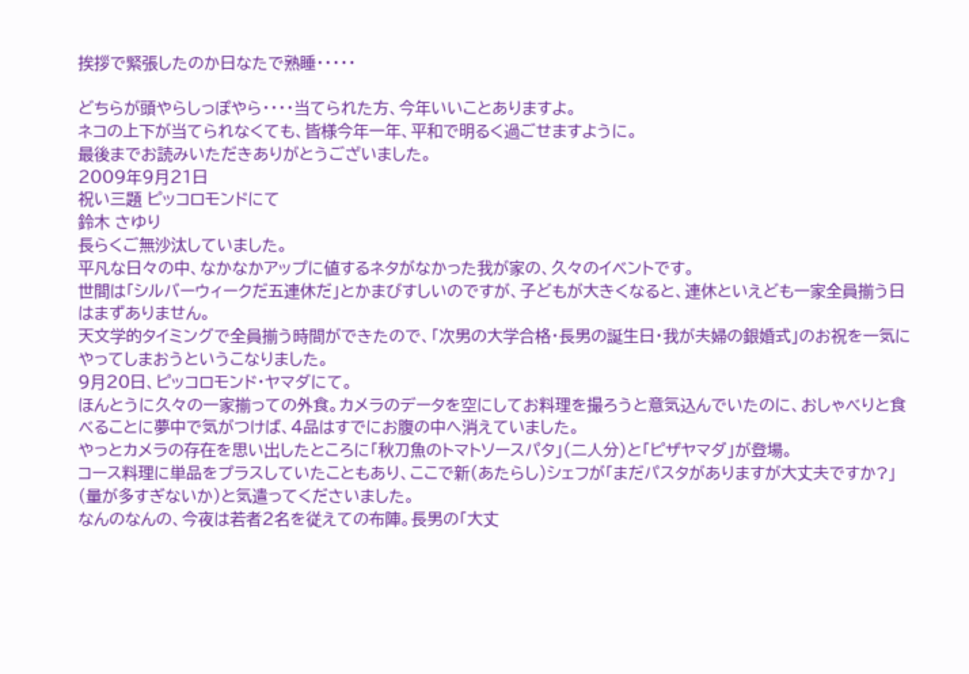挨拶で緊張したのか日なたで熟睡・・・・・

どちらが頭やらしっぽやら・・・・当てられた方、今年いいことありますよ。
ネコの上下が当てられなくても、皆様今年一年、平和で明るく過ごせますように。
最後までお読みいただきありがとうございました。
2009年9月21日
祝い三題 ピッコロモンドにて
鈴木 さゆり
長らくご無沙汰していました。
平凡な日々の中、なかなかアップに値するネタがなかった我が家の、久々のイベントです。
世間は「シルバーウィークだ五連休だ」とかまびすしいのですが、子どもが大きくなると、連休といえども一家全員揃う日はまずありません。
天文学的タイミングで全員揃う時間ができたので、「次男の大学合格・長男の誕生日・我が夫婦の銀婚式」のお祝を一気にやってしまおうというこなりました。
9月20日、ピッコロモンド・ヤマダにて。
ほんとうに久々の一家揃っての外食。カメラのデータを空にしてお料理を撮ろうと意気込んでいたのに、おしゃべりと食べることに夢中で気がつけば、4品はすでにお腹の中へ消えていました。
やっとカメラの存在を思い出したところに「秋刀魚のトマトソースパタ」(二人分)と「ピザヤマダ」が登場。
コース料理に単品をプラスしていたこともあり、ここで新(あたらし)シェフが「まだパスタがありますが大丈夫ですか?」(量が多すぎないか)と気遣ってくださいました。
なんのなんの、今夜は若者2名を従えての布陣。長男の「大丈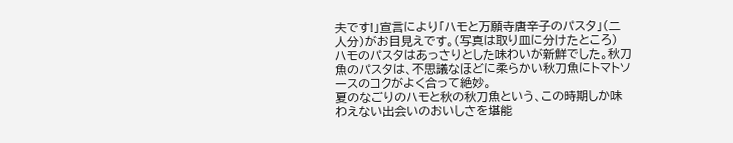夫です!」宣言により「ハモと万願寺唐辛子のパスタ」(二人分)がお目見えです。(写真は取り皿に分けたところ)
ハモのパスタはあっさりとした味わいが新鮮でした。秋刀魚のパスタは、不思議なほどに柔らかい秋刀魚にトマトソースのコクがよく合って絶妙。
夏のなごりのハモと秋の秋刀魚という、この時期しか味わえない出会いのおいしさを堪能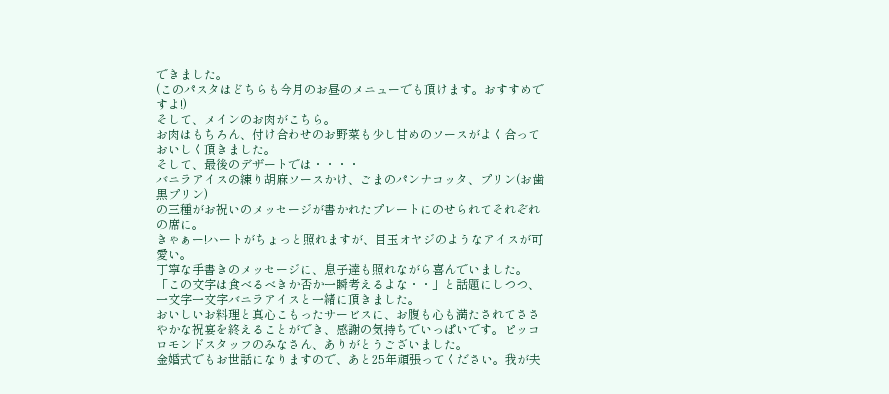できました。
(このパスタはどちらも今月のお昼のメニューでも頂けます。おすすめですよ!)
そして、メインのお肉がこちら。
お肉はもちろん、付け合わせのお野菜も少し甘めのソースがよく合っておいしく頂きました。
そして、最後のデザートでは・・・・
バニラアイスの練り胡麻ソースかけ、ごまのパンナコッタ、プリン(お歯黒プリン)
の三種がお祝いのメッセージが書かれたプレートにのせられてそれぞれの席に。
きゃぁー!ハートがちょっと照れますが、目玉オヤジのようなアイスが可愛い。
丁寧な手書きのメッセージに、息子達も照れながら喜んでいました。
「この文字は食べるべきか否か一瞬考えるよな・・」と話題にしつつ、一文字一文字バニラアイスと一緒に頂きました。
おいしいお料理と真心こもったサービスに、お腹も心も満たされてささやかな祝宴を終えることができ、感謝の気持ちでいっぱいです。ピッコロモンドスタッフのみなさん、ありがとうございました。
金婚式でもお世話になりますので、あと25年頑張ってください。我が夫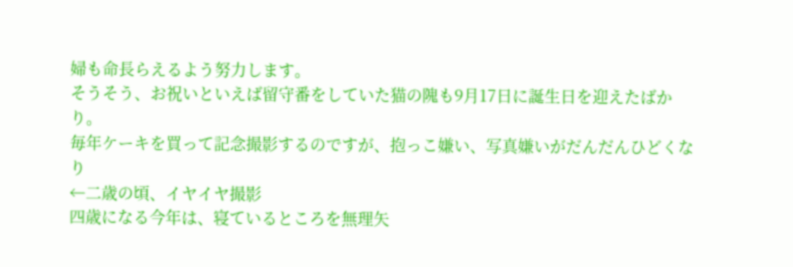婦も命長らえるよう努力します。
そうそう、お祝いといえば留守番をしていた猫の隗も9月17日に誕生日を迎えたばかり。
毎年ケーキを買って記念撮影するのですが、抱っこ嫌い、写真嫌いがだんだんひどくなり
←二歳の頃、イヤイヤ撮影
四歳になる今年は、寝ているところを無理矢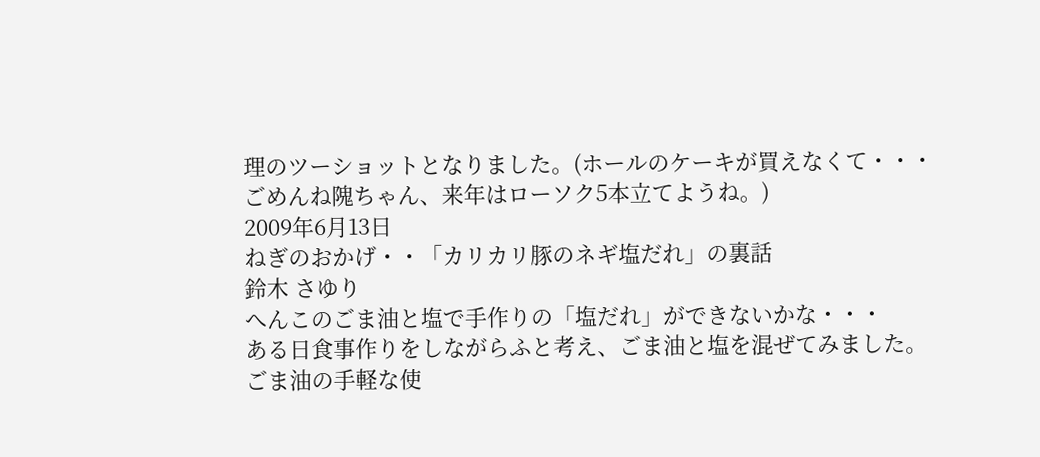理のツーショットとなりました。(ホールのケーキが買えなくて・・・ごめんね隗ちゃん、来年はローソク5本立てようね。)
2009年6月13日
ねぎのおかげ・・「カリカリ豚のネギ塩だれ」の裏話
鈴木 さゆり
へんこのごま油と塩で手作りの「塩だれ」ができないかな・・・
ある日食事作りをしながらふと考え、ごま油と塩を混ぜてみました。
ごま油の手軽な使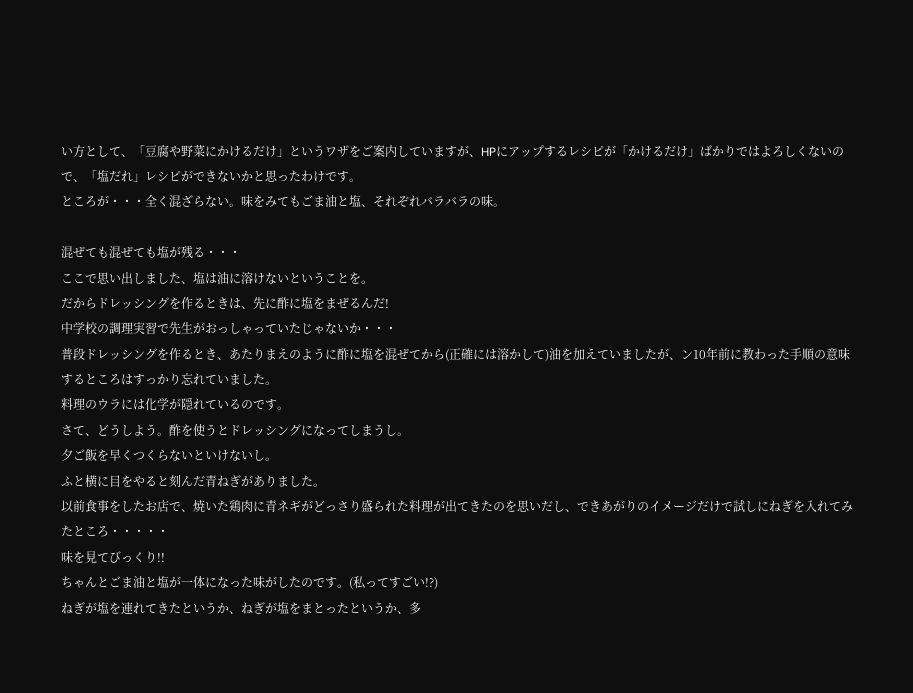い方として、「豆腐や野菜にかけるだけ」というワザをご案内していますが、HPにアップするレシピが「かけるだけ」ばかりではよろしくないので、「塩だれ」レシピができないかと思ったわけです。
ところが・・・全く混ざらない。味をみてもごま油と塩、それぞれバラバラの味。

混ぜても混ぜても塩が残る・・・
ここで思い出しました、塩は油に溶けないということを。
だからドレッシングを作るときは、先に酢に塩をまぜるんだ!
中学校の調理実習で先生がおっしゃっていたじゃないか・・・
普段ドレッシングを作るとき、あたりまえのように酢に塩を混ぜてから(正確には溶かして)油を加えていましたが、ン10年前に教わった手順の意味するところはすっかり忘れていました。
料理のウラには化学が隠れているのです。
さて、どうしよう。酢を使うとドレッシングになってしまうし。
夕ご飯を早くつくらないといけないし。
ふと横に目をやると刻んだ青ねぎがありました。
以前食事をしたお店で、焼いた鶏肉に青ネギがどっさり盛られた料理が出てきたのを思いだし、できあがりのイメージだけで試しにねぎを入れてみたところ・・・・・
味を見てびっくり!!
ちゃんとごま油と塩が一体になった味がしたのです。(私ってすごい!?)
ねぎが塩を連れてきたというか、ねぎが塩をまとったというか、多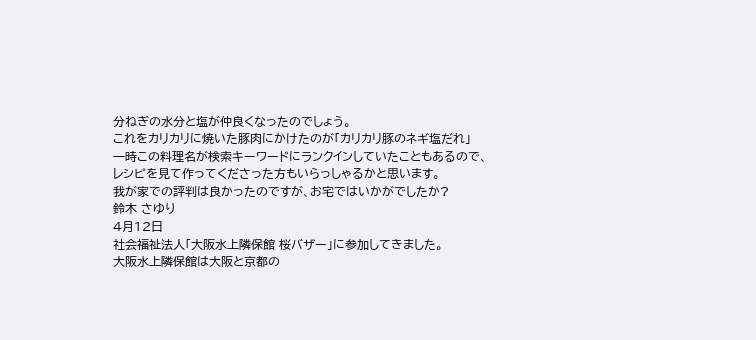分ねぎの水分と塩が仲良くなったのでしょう。
これをカリカリに焼いた豚肉にかけたのが「カリカリ豚のネギ塩だれ」
一時この料理名が検索キーワードにランクインしていたこともあるので、
レシピを見て作ってくださった方もいらっしゃるかと思います。
我が家での評判は良かったのですが、お宅ではいかがでしたか?
鈴木 さゆり
4月12日
社会福祉法人「大阪水上隣保館 桜バザー」に参加してきました。
大阪水上隣保館は大阪と京都の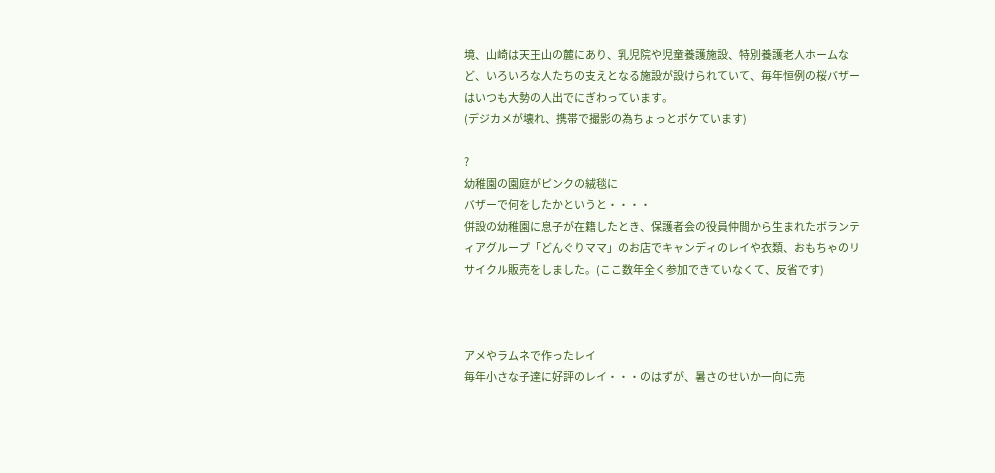境、山崎は天王山の麓にあり、乳児院や児童養護施設、特別養護老人ホームなど、いろいろな人たちの支えとなる施設が設けられていて、毎年恒例の桜バザーはいつも大勢の人出でにぎわっています。
(デジカメが壊れ、携帯で撮影の為ちょっとボケています)

?
幼稚園の園庭がピンクの絨毯に
バザーで何をしたかというと・・・・
併設の幼稚園に息子が在籍したとき、保護者会の役員仲間から生まれたボランティアグループ「どんぐりママ」のお店でキャンディのレイや衣類、おもちゃのリサイクル販売をしました。(ここ数年全く参加できていなくて、反省です)



アメやラムネで作ったレイ
毎年小さな子達に好評のレイ・・・のはずが、暑さのせいか一向に売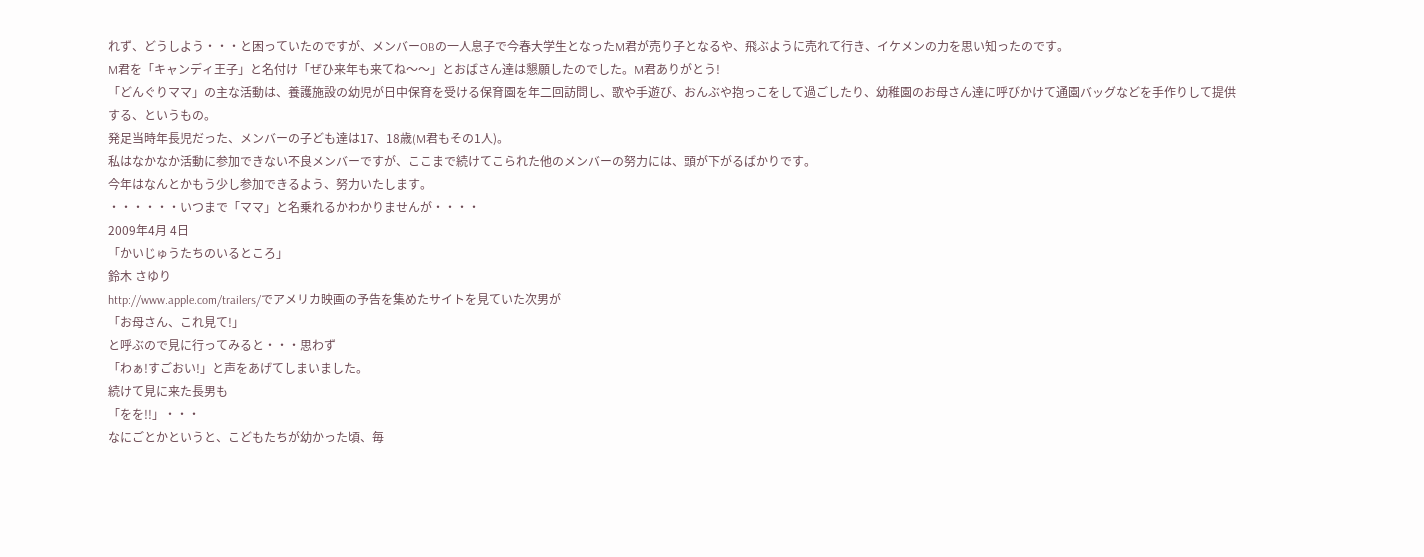れず、どうしよう・・・と困っていたのですが、メンバーOBの一人息子で今春大学生となったM君が売り子となるや、飛ぶように売れて行き、イケメンの力を思い知ったのです。
M君を「キャンディ王子」と名付け「ぜひ来年も来てね〜〜」とおばさん達は懇願したのでした。M君ありがとう!
「どんぐりママ」の主な活動は、養護施設の幼児が日中保育を受ける保育園を年二回訪問し、歌や手遊び、おんぶや抱っこをして過ごしたり、幼稚園のお母さん達に呼びかけて通園バッグなどを手作りして提供する、というもの。
発足当時年長児だった、メンバーの子ども達は17、18歳(M君もその1人)。
私はなかなか活動に参加できない不良メンバーですが、ここまで続けてこられた他のメンバーの努力には、頭が下がるばかりです。
今年はなんとかもう少し参加できるよう、努力いたします。
・・・・・・いつまで「ママ」と名乗れるかわかりませんが・・・・
2009年4月 4日
「かいじゅうたちのいるところ」
鈴木 さゆり
http://www.apple.com/trailers/でアメリカ映画の予告を集めたサイトを見ていた次男が
「お母さん、これ見て!」
と呼ぶので見に行ってみると・・・思わず
「わぁ!すごおい!」と声をあげてしまいました。
続けて見に来た長男も
「をを!!」・・・
なにごとかというと、こどもたちが幼かった頃、毎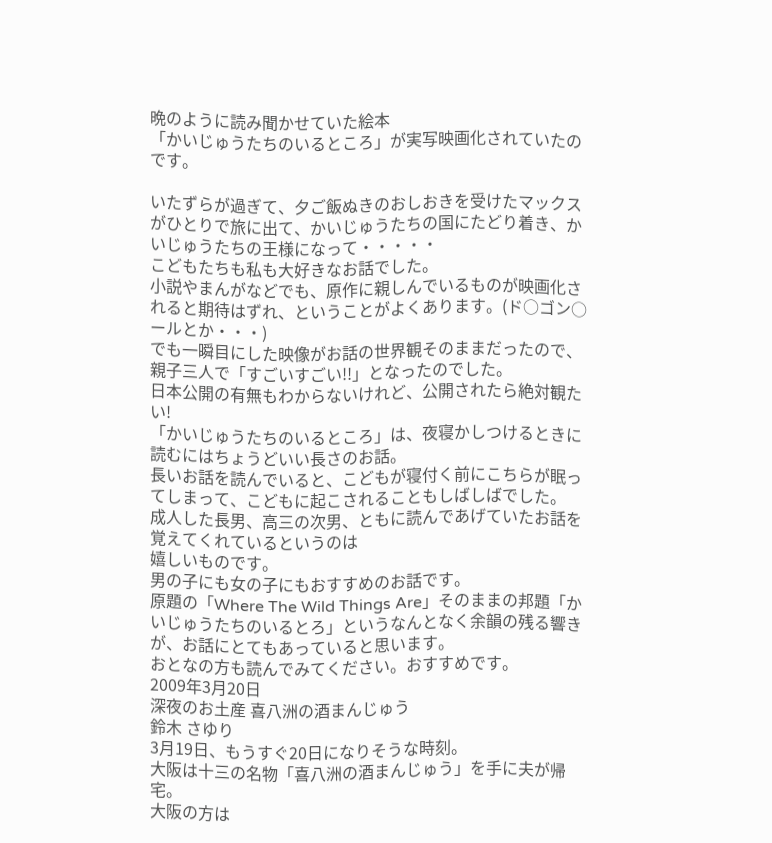晩のように読み聞かせていた絵本
「かいじゅうたちのいるところ」が実写映画化されていたのです。

いたずらが過ぎて、夕ご飯ぬきのおしおきを受けたマックスがひとりで旅に出て、かいじゅうたちの国にたどり着き、かいじゅうたちの王様になって・・・・・
こどもたちも私も大好きなお話でした。
小説やまんがなどでも、原作に親しんでいるものが映画化されると期待はずれ、ということがよくあります。(ド○ゴン○ールとか・・・)
でも一瞬目にした映像がお話の世界観そのままだったので、親子三人で「すごいすごい!!」となったのでした。
日本公開の有無もわからないけれど、公開されたら絶対観たい!
「かいじゅうたちのいるところ」は、夜寝かしつけるときに読むにはちょうどいい長さのお話。
長いお話を読んでいると、こどもが寝付く前にこちらが眠ってしまって、こどもに起こされることもしばしばでした。
成人した長男、高三の次男、ともに読んであげていたお話を覚えてくれているというのは
嬉しいものです。
男の子にも女の子にもおすすめのお話です。
原題の「Where The Wild Things Are」そのままの邦題「かいじゅうたちのいるとろ」というなんとなく余韻の残る響きが、お話にとてもあっていると思います。
おとなの方も読んでみてください。おすすめです。
2009年3月20日
深夜のお土産 喜八洲の酒まんじゅう
鈴木 さゆり
3月19日、もうすぐ20日になりそうな時刻。
大阪は十三の名物「喜八洲の酒まんじゅう」を手に夫が帰宅。
大阪の方は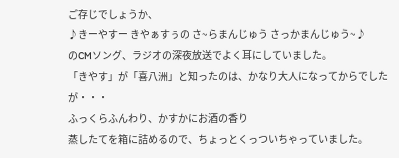ご存じでしょうか、
♪きーやすー きやぁすぅの さ~らまんじゅう さっかまんじゅう~♪
のCMソング、ラジオの深夜放送でよく耳にしていました。
「きやす」が「喜八洲」と知ったのは、かなり大人になってからでしたが・・・
ふっくらふんわり、かすかにお酒の香り
蒸したてを箱に詰めるので、ちょっとくっついちゃっていました。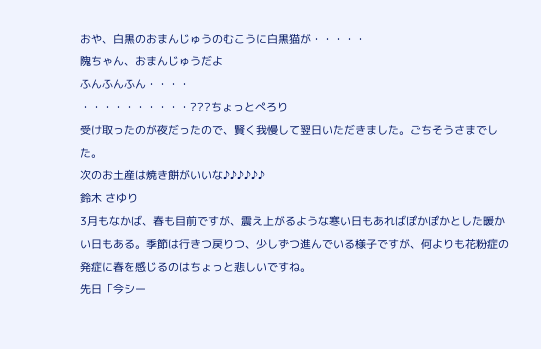おや、白黒のおまんじゅうのむこうに白黒猫が・・・・・
隗ちゃん、おまんじゅうだよ
ふんふんふん・・・・
・・・・・・・・・・???ちょっとぺろり
受け取ったのが夜だったので、賢く我慢して翌日いただきました。ごちそうさまでした。
次のお土産は焼き餅がいいな♪♪♪♪♪♪
鈴木 さゆり
3月もなかば、春も目前ですが、震え上がるような寒い日もあればぽかぽかとした暖かい日もある。季節は行きつ戻りつ、少しずつ進んでいる様子ですが、何よりも花粉症の発症に春を感じるのはちょっと悲しいですね。
先日「今シー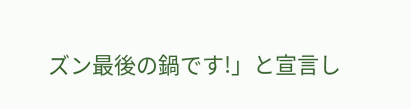ズン最後の鍋です!」と宣言し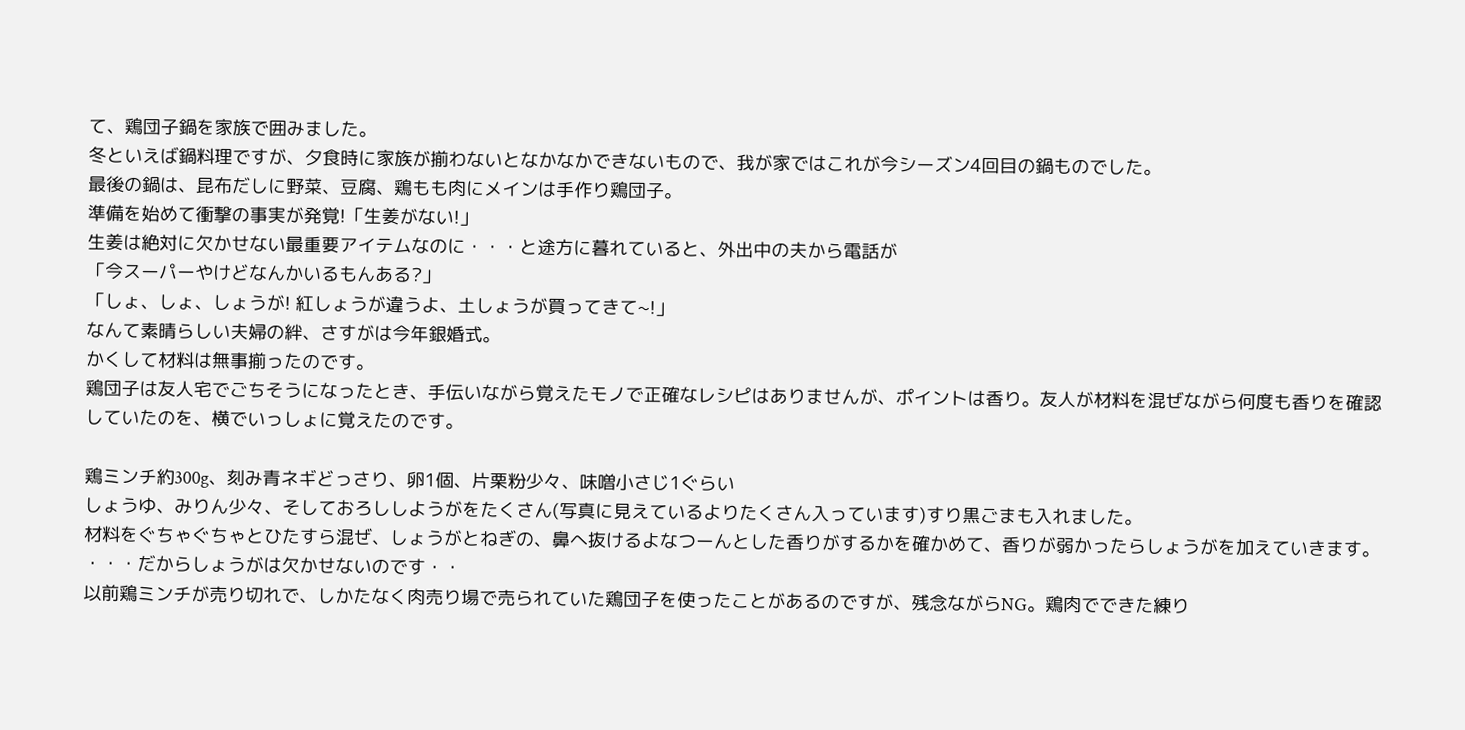て、鶏団子鍋を家族で囲みました。
冬といえば鍋料理ですが、夕食時に家族が揃わないとなかなかできないもので、我が家ではこれが今シーズン4回目の鍋ものでした。
最後の鍋は、昆布だしに野菜、豆腐、鶏もも肉にメインは手作り鶏団子。
準備を始めて衝撃の事実が発覚!「生姜がない!」
生姜は絶対に欠かせない最重要アイテムなのに・・・と途方に暮れていると、外出中の夫から電話が
「今スーパーやけどなんかいるもんある?」
「しょ、しょ、しょうが! 紅しょうが違うよ、土しょうが買ってきて~!」
なんて素晴らしい夫婦の絆、さすがは今年銀婚式。
かくして材料は無事揃ったのです。
鶏団子は友人宅でごちそうになったとき、手伝いながら覚えたモノで正確なレシピはありませんが、ポイントは香り。友人が材料を混ぜながら何度も香りを確認していたのを、横でいっしょに覚えたのです。

鶏ミンチ約300g、刻み青ネギどっさり、卵1個、片栗粉少々、味噌小さじ1ぐらい
しょうゆ、みりん少々、そしておろししようがをたくさん(写真に見えているよりたくさん入っています)すり黒ごまも入れました。
材料をぐちゃぐちゃとひたすら混ぜ、しょうがとねぎの、鼻へ抜けるよなつーんとした香りがするかを確かめて、香りが弱かったらしょうがを加えていきます。
・・・だからしょうがは欠かせないのです・・
以前鶏ミンチが売り切れで、しかたなく肉売り場で売られていた鶏団子を使ったことがあるのですが、残念ながらNG。鶏肉でできた練り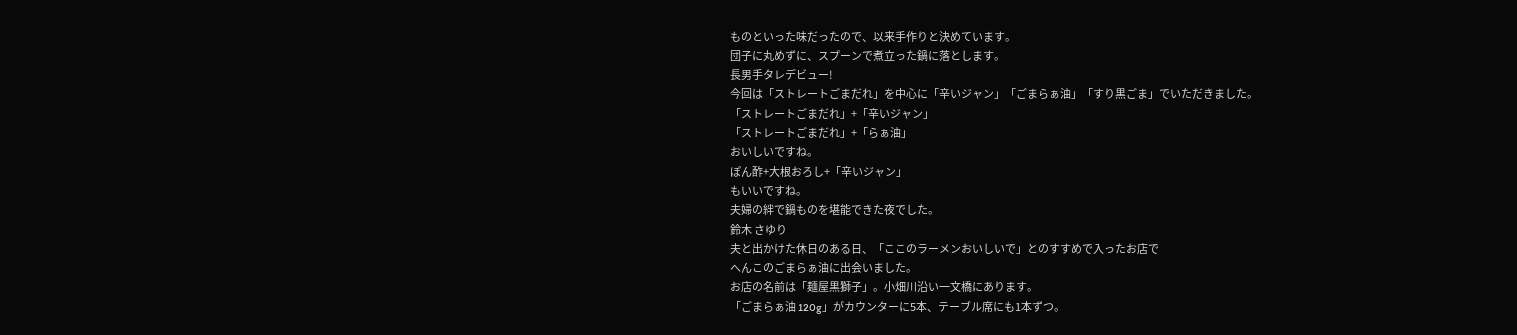ものといった味だったので、以来手作りと決めています。
団子に丸めずに、スプーンで煮立った鍋に落とします。
長男手タレデビュー!
今回は「ストレートごまだれ」を中心に「辛いジャン」「ごまらぁ油」「すり黒ごま」でいただきました。
「ストレートごまだれ」+「辛いジャン」
「ストレートごまだれ」+「らぁ油」
おいしいですね。
ぽん酢+大根おろし+「辛いジャン」
もいいですね。
夫婦の絆で鍋ものを堪能できた夜でした。
鈴木 さゆり
夫と出かけた休日のある日、「ここのラーメンおいしいで」とのすすめで入ったお店で
へんこのごまらぁ油に出会いました。
お店の名前は「麺屋黒獅子」。小畑川沿い一文橋にあります。
「ごまらぁ油 120g」がカウンターに5本、テーブル席にも1本ずつ。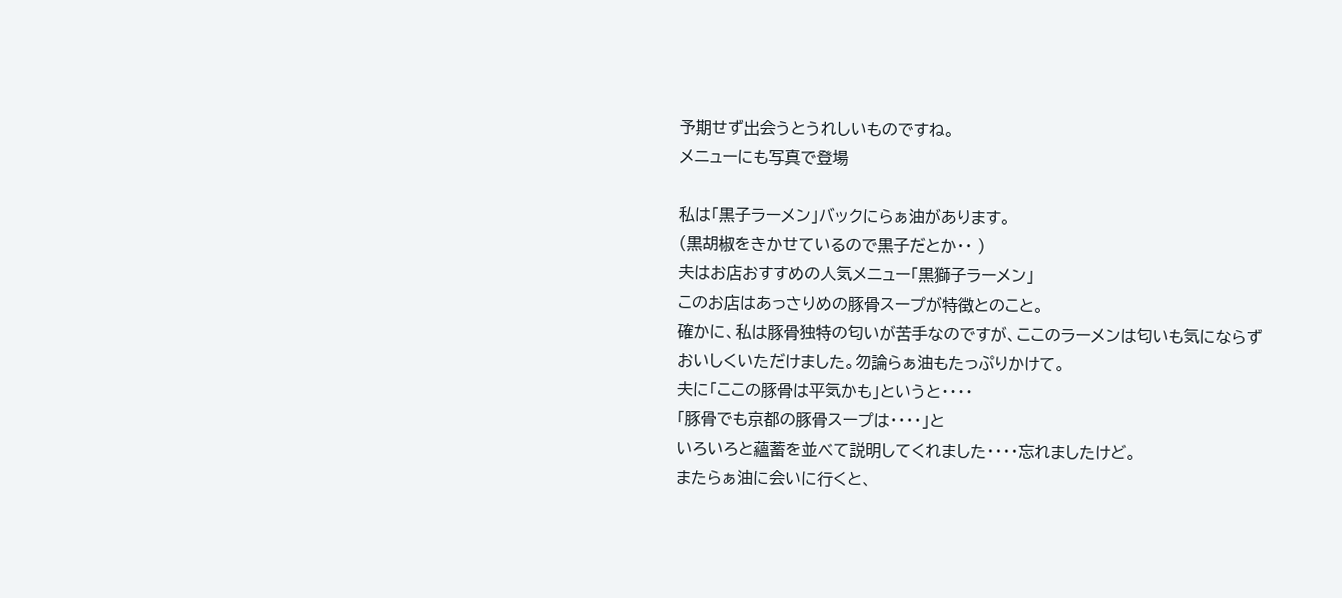予期せず出会うとうれしいものですね。
メニューにも写真で登場

私は「黒子ラーメン」バックにらぁ油があります。
(黒胡椒をきかせているので黒子だとか・・ )
夫はお店おすすめの人気メニュー「黒獅子ラーメン」
このお店はあっさりめの豚骨スープが特徴とのこと。
確かに、私は豚骨独特の匂いが苦手なのですが、ここのラーメンは匂いも気にならず
おいしくいただけました。勿論らぁ油もたっぷりかけて。
夫に「ここの豚骨は平気かも」というと・・・・
「豚骨でも京都の豚骨スープは・・・・」と
いろいろと蘊蓄を並べて説明してくれました・・・・忘れましたけど。
またらぁ油に会いに行くと、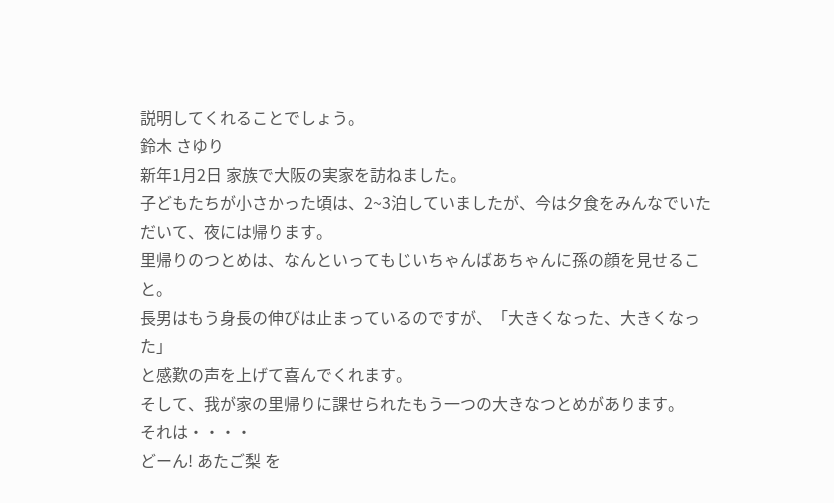説明してくれることでしょう。
鈴木 さゆり
新年1月2日 家族で大阪の実家を訪ねました。
子どもたちが小さかった頃は、2~3泊していましたが、今は夕食をみんなでいただいて、夜には帰ります。
里帰りのつとめは、なんといってもじいちゃんばあちゃんに孫の顔を見せること。
長男はもう身長の伸びは止まっているのですが、「大きくなった、大きくなった」
と感歎の声を上げて喜んでくれます。
そして、我が家の里帰りに課せられたもう一つの大きなつとめがあります。
それは・・・・
どーん! あたご梨 を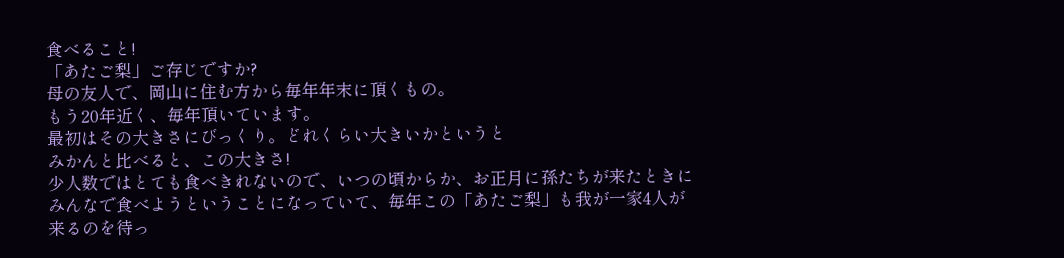食べること!
「あたご梨」ご存じですか?
母の友人で、岡山に住む方から毎年年末に頂くもの。
もう20年近く、毎年頂いています。
最初はその大きさにびっくり。どれくらい大きいかというと
みかんと比べると、この大きさ!
少人数ではとても食べきれないので、いつの頃からか、お正月に孫たちが来たときにみんなで食べようということになっていて、毎年この「あたご梨」も我が一家4人が来るのを待っ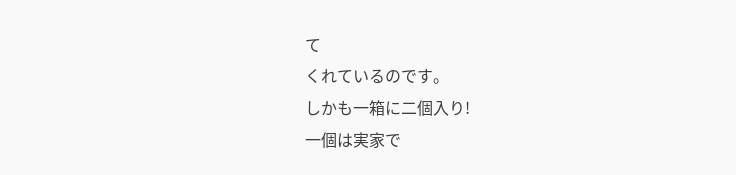て
くれているのです。
しかも一箱に二個入り!
一個は実家で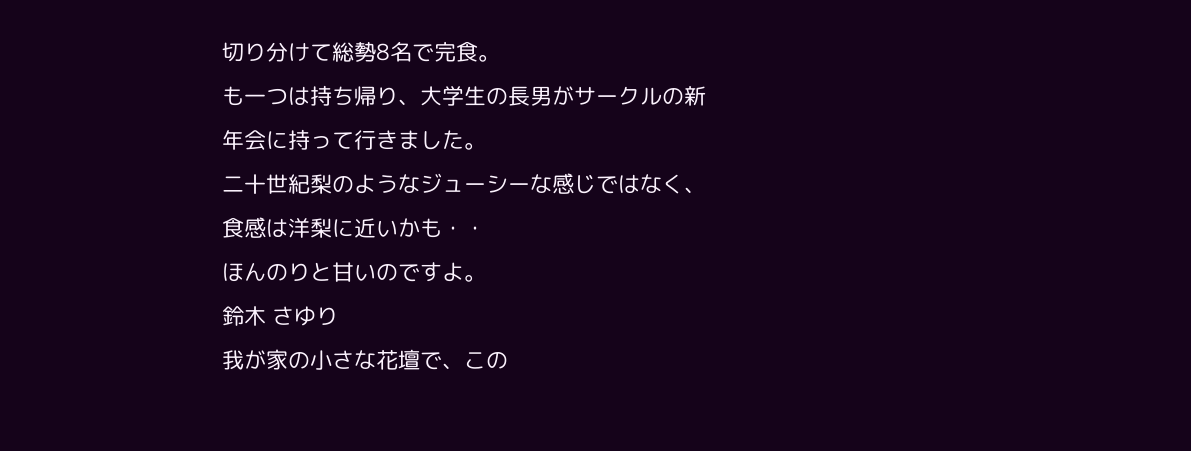切り分けて総勢8名で完食。
も一つは持ち帰り、大学生の長男がサークルの新年会に持って行きました。
二十世紀梨のようなジューシーな感じではなく、食感は洋梨に近いかも・・
ほんのりと甘いのですよ。
鈴木 さゆり
我が家の小さな花壇で、この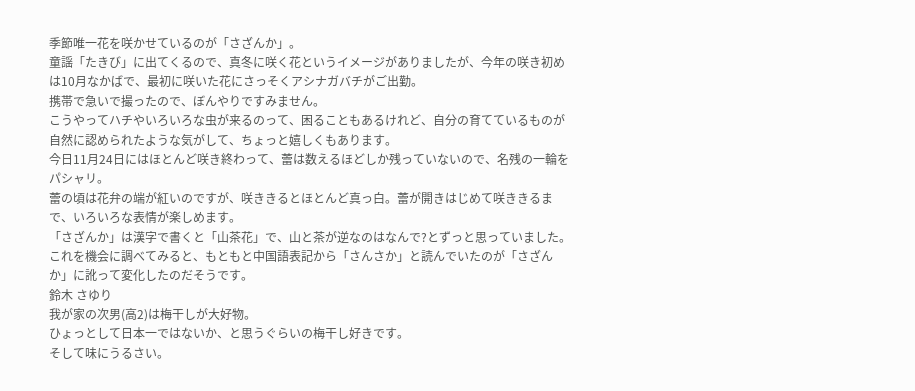季節唯一花を咲かせているのが「さざんか」。
童謡「たきび」に出てくるので、真冬に咲く花というイメージがありましたが、今年の咲き初めは10月なかばで、最初に咲いた花にさっそくアシナガバチがご出勤。
携帯で急いで撮ったので、ぼんやりですみません。
こうやってハチやいろいろな虫が来るのって、困ることもあるけれど、自分の育てているものが自然に認められたような気がして、ちょっと嬉しくもあります。
今日11月24日にはほとんど咲き終わって、蕾は数えるほどしか残っていないので、名残の一輪をパシャリ。
蕾の頃は花弁の端が紅いのですが、咲ききるとほとんど真っ白。蕾が開きはじめて咲ききるまで、いろいろな表情が楽しめます。
「さざんか」は漢字で書くと「山茶花」で、山と茶が逆なのはなんで?とずっと思っていました。
これを機会に調べてみると、もともと中国語表記から「さんさか」と読んでいたのが「さざんか」に訛って変化したのだそうです。
鈴木 さゆり
我が家の次男(高2)は梅干しが大好物。
ひょっとして日本一ではないか、と思うぐらいの梅干し好きです。
そして味にうるさい。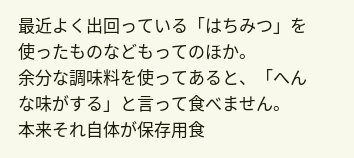最近よく出回っている「はちみつ」を使ったものなどもってのほか。
余分な調味料を使ってあると、「へんな味がする」と言って食べません。
本来それ自体が保存用食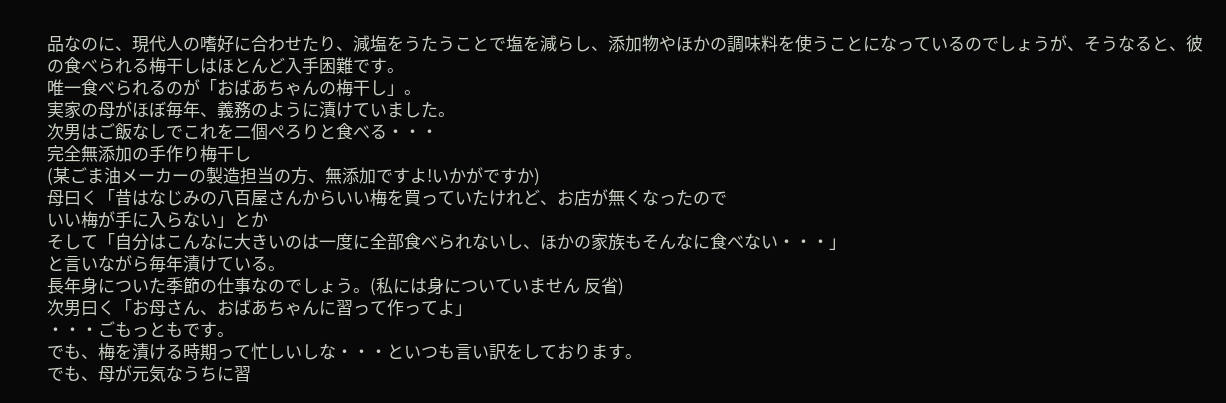品なのに、現代人の嗜好に合わせたり、減塩をうたうことで塩を減らし、添加物やほかの調味料を使うことになっているのでしょうが、そうなると、彼の食べられる梅干しはほとんど入手困難です。
唯一食べられるのが「おばあちゃんの梅干し」。
実家の母がほぼ毎年、義務のように漬けていました。
次男はご飯なしでこれを二個ぺろりと食べる・・・
完全無添加の手作り梅干し
(某ごま油メーカーの製造担当の方、無添加ですよ!いかがですか)
母曰く「昔はなじみの八百屋さんからいい梅を買っていたけれど、お店が無くなったので
いい梅が手に入らない」とか
そして「自分はこんなに大きいのは一度に全部食べられないし、ほかの家族もそんなに食べない・・・」
と言いながら毎年漬けている。
長年身についた季節の仕事なのでしょう。(私には身についていません 反省)
次男曰く「お母さん、おばあちゃんに習って作ってよ」
・・・ごもっともです。
でも、梅を漬ける時期って忙しいしな・・・といつも言い訳をしております。
でも、母が元気なうちに習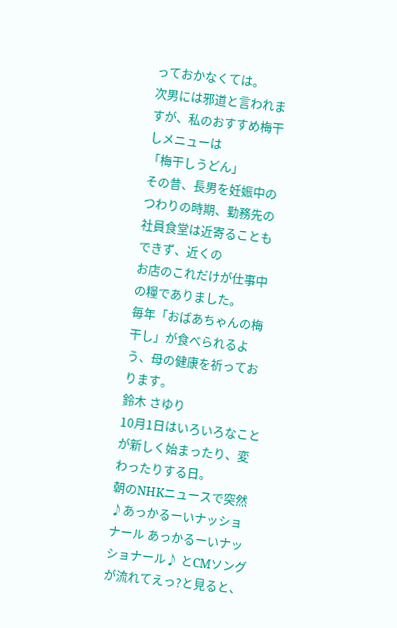っておかなくては。
次男には邪道と言われますが、私のおすすめ梅干しメニューは
「梅干しうどん」
その昔、長男を妊娠中のつわりの時期、勤務先の社員食堂は近寄ることもできず、近くの
お店のこれだけが仕事中の糧でありました。
毎年「おばあちゃんの梅干し」が食べられるよう、母の健康を祈っております。
鈴木 さゆり
10月1日はいろいろなことが新しく始まったり、変わったりする日。
朝のNHKニュースで突然 ♪あっかるーいナッショナール あっかるーいナッショナール♪ とCMソングが流れてえっ?と見ると、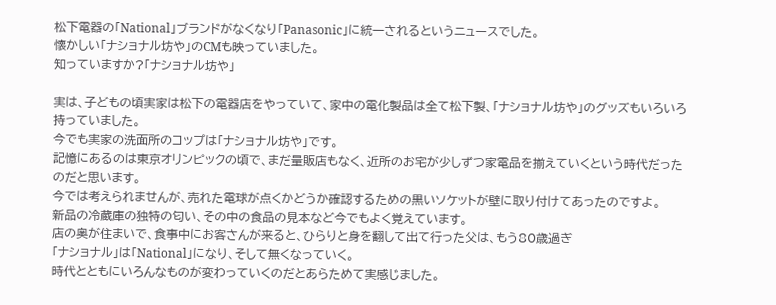松下電器の「National」ブランドがなくなり「Panasonic」に統一されるというニュースでした。
懐かしい「ナショナル坊や」のCMも映っていました。
知っていますか?「ナショナル坊や」

実は、子どもの頃実家は松下の電器店をやっていて、家中の電化製品は全て松下製、「ナショナル坊や」のグッズもいろいろ持っていました。
今でも実家の洗面所のコップは「ナショナル坊や」です。
記憶にあるのは東京オリンピックの頃で、まだ量販店もなく、近所のお宅が少しずつ家電品を揃えていくという時代だったのだと思います。
今では考えられませんが、売れた電球が点くかどうか確認するための黒いソケットが壁に取り付けてあったのですよ。
新品の冷蔵庫の独特の匂い、その中の食品の見本など今でもよく覚えています。
店の奥が住まいで、食事中にお客さんが来ると、ひらりと身を翻して出て行った父は、もう80歳過ぎ
「ナショナル」は「National」になり、そして無くなっていく。
時代とともにいろんなものが変わっていくのだとあらためて実感じました。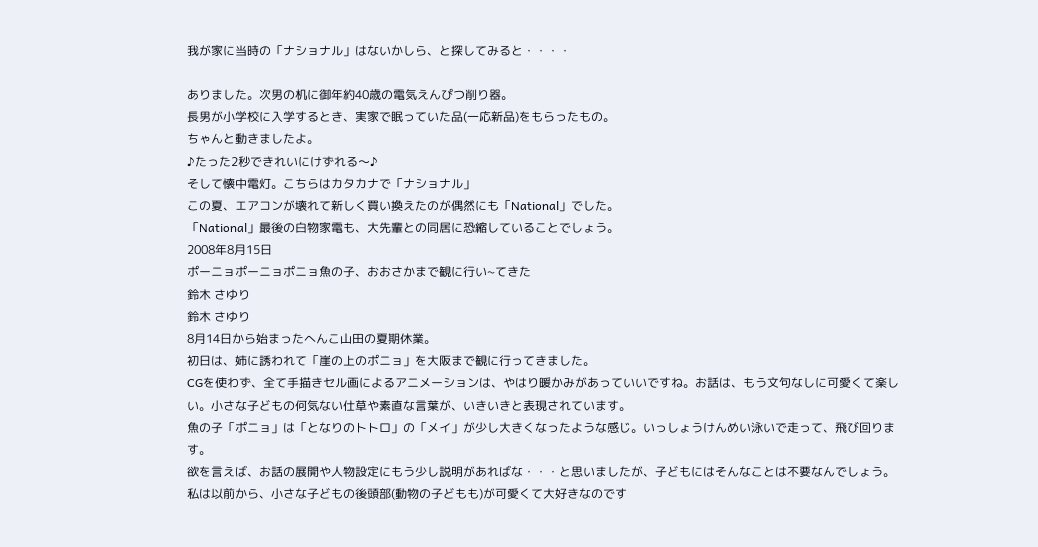我が家に当時の「ナショナル」はないかしら、と探してみると・・・・

ありました。次男の机に御年約40歳の電気えんぴつ削り器。
長男が小学校に入学するとき、実家で眠っていた品(一応新品)をもらったもの。
ちゃんと動きましたよ。
♪たった2秒できれいにけずれる〜♪
そして懐中電灯。こちらはカタカナで「ナショナル」
この夏、エアコンが壊れて新しく買い換えたのが偶然にも「National」でした。
「National」最後の白物家電も、大先輩との同居に恐縮していることでしょう。
2008年8月15日
ポーニョポーニョポニョ魚の子、おおさかまで観に行い~てきた
鈴木 さゆり
鈴木 さゆり
8月14日から始まったへんこ山田の夏期休業。
初日は、姉に誘われて「崖の上のポニョ」を大阪まで観に行ってきました。
CGを使わず、全て手描きセル画によるアニメーションは、やはり暖かみがあっていいですね。お話は、もう文句なしに可愛くて楽しい。小さな子どもの何気ない仕草や素直な言葉が、いきいきと表現されています。
魚の子「ポニョ」は「となりのトトロ」の「メイ」が少し大きくなったような感じ。いっしょうけんめい泳いで走って、飛び回ります。
欲を言えば、お話の展開や人物設定にもう少し説明があればな・・・と思いましたが、子どもにはそんなことは不要なんでしょう。
私は以前から、小さな子どもの後頭部(動物の子どもも)が可愛くて大好きなのです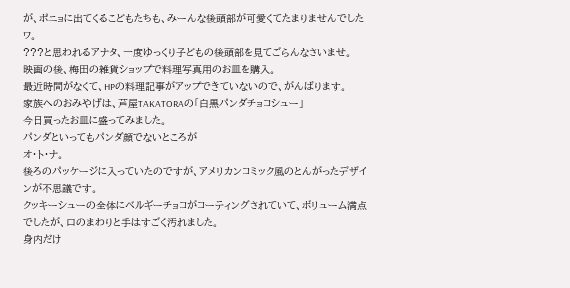が、ポニョに出てくるこどもたちも、みーんな後頭部が可愛くてたまりませんでしたワ。
???と思われるアナタ、一度ゆっくり子どもの後頭部を見てごらんなさいませ。
映画の後、梅田の雑貨ショップで料理写真用のお皿を購入。
最近時間がなくて、HPの料理記事がアップできていないので、がんばります。
家族へのおみやげは、芦屋TAKATORAの「白黒パンダチョコシュー」
今日買ったお皿に盛ってみました。
パンダといってもパンダ顔でないところが
オ・ト・ナ。
後ろのパッケージに入っていたのですが、アメリカンコミック風のとんがったデザインが不思議です。
クッキーシューの全体にベルギーチョコがコーティングされていて、ボリューム満点でしたが、口のまわりと手はすごく汚れました。
身内だけ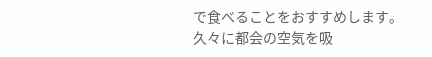で食べることをおすすめします。
久々に都会の空気を吸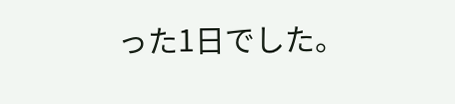った1日でした。